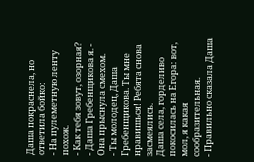Даша покраснела, но ответила бойко:
- На пулеметную ленту похож.
- Как тебя зовут, озорная?
- Даша Гребенщикова я. - Она прыснула смехом.
- Ты молодец, Даша Гребенщикова. Ты мне нравишься! Ребята снова засмеялись.
Даша села, горделиво покосилась на Егора: вот, мол, я какая сообразительная.
- Правильно сказала Даша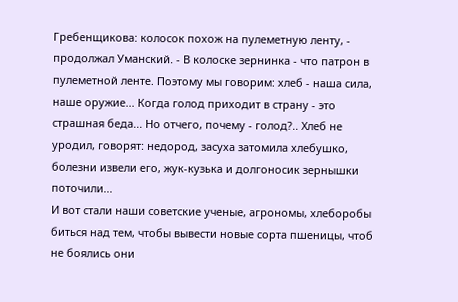Гребенщикова: колосок похож на пулеметную ленту, - продолжал Уманский. - В колоске зернинка - что патрон в пулеметной ленте. Поэтому мы говорим: хлеб - наша сила, наше оружие... Когда голод приходит в страну - это страшная беда... Но отчего, почему - голод?.. Хлеб не уродил, говорят: недород, засуха затомила хлебушко, болезни извели его, жук-кузька и долгоносик зернышки поточили...
И вот стали наши советские ученые, агрономы, хлеборобы биться над тем, чтобы вывести новые сорта пшеницы, чтоб не боялись они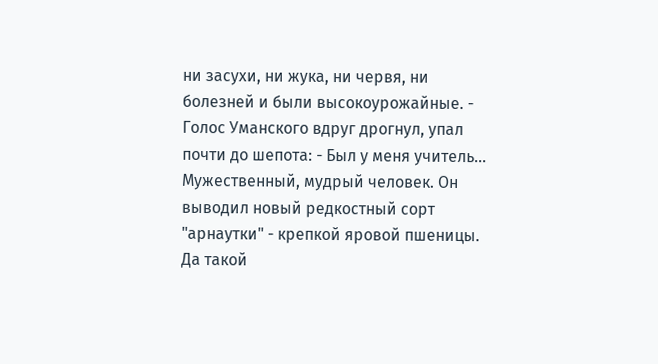ни засухи, ни жука, ни червя, ни болезней и были высокоурожайные. - Голос Уманского вдруг дрогнул, упал почти до шепота: - Был у меня учитель... Мужественный, мудрый человек. Он выводил новый редкостный сорт "арнаутки" - крепкой яровой пшеницы. Да такой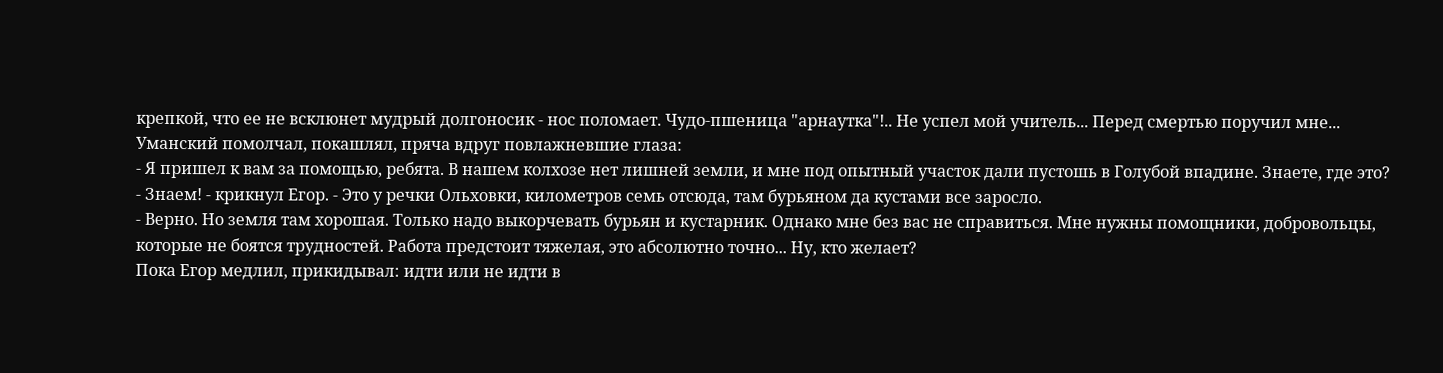крепкой, что ее не всклюнет мудрый долгоносик - нос поломает. Чудо-пшеница "арнаутка"!.. Не успел мой учитель... Перед смертью поручил мне...
Уманский помолчал, покашлял, пряча вдруг повлажневшие глаза:
- Я пришел к вам за помощью, ребята. В нашем колхозе нет лишней земли, и мне под опытный участок дали пустошь в Голубой впадине. Знаете, где это?
- Знаем! - крикнул Егор. - Это у речки Ольховки, километров семь отсюда, там бурьяном да кустами все заросло.
- Верно. Но земля там хорошая. Только надо выкорчевать бурьян и кустарник. Однако мне без вас не справиться. Мне нужны помощники, добровольцы, которые не боятся трудностей. Работа предстоит тяжелая, это абсолютно точно... Ну, кто желает?
Пока Егор медлил, прикидывал: идти или не идти в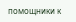помощники к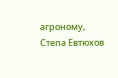агроному, Степа Евтюхов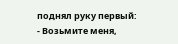поднял руку первый:
- Возьмите меня,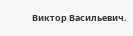Виктор Васильевич.